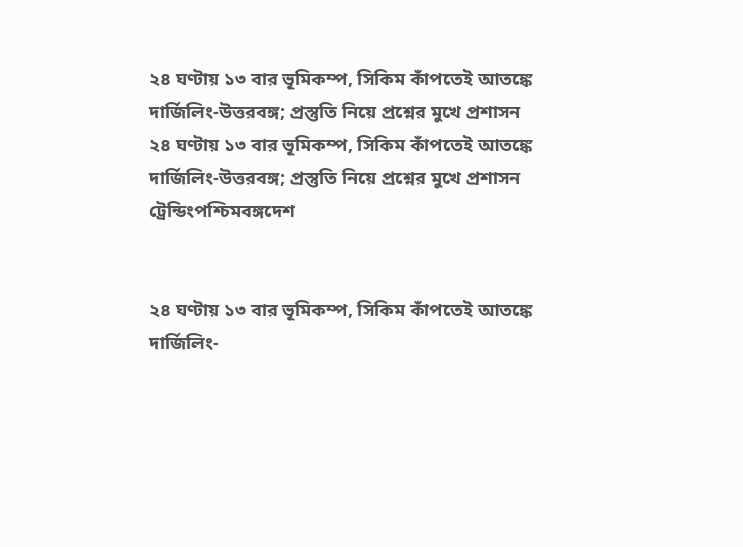২৪ ঘণ্টায় ১৩ বার ভূমিকম্প, সিকিম কাঁপতেই আতঙ্কে দার্জিলিং-উত্তরবঙ্গ; প্রস্তুতি নিয়ে প্রশ্নের মুখে প্রশাসন
২৪ ঘণ্টায় ১৩ বার ভূমিকম্প, সিকিম কাঁপতেই আতঙ্কে দার্জিলিং-উত্তরবঙ্গ; প্রস্তুতি নিয়ে প্রশ্নের মুখে প্রশাসন
ট্রেন্ডিংপশ্চিমবঙ্গদেশ


২৪ ঘণ্টায় ১৩ বার ভূমিকম্প, সিকিম কাঁপতেই আতঙ্কে দার্জিলিং-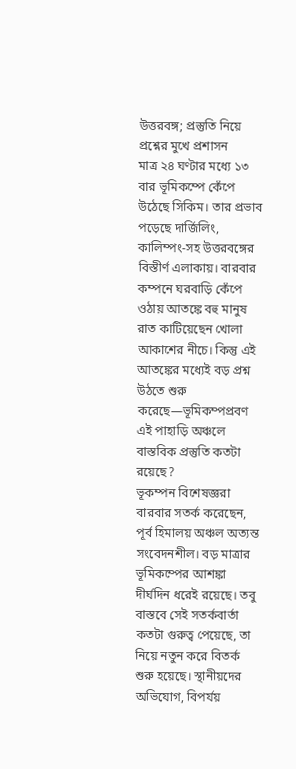উত্তরবঙ্গ; প্রস্তুতি নিয়ে প্রশ্নের মুখে প্রশাসন
মাত্র ২৪ ঘণ্টার মধ্যে ১৩ বার ভূমিকম্পে কেঁপে উঠেছে সিকিম। তার প্রভাব পড়েছে দার্জিলিং, কালিম্পং-সহ উত্তরবঙ্গের বিস্তীর্ণ এলাকায়। বারবার কম্পনে ঘরবাড়ি কেঁপে ওঠায় আতঙ্কে বহু মানুষ রাত কাটিয়েছেন খোলা আকাশের নীচে। কিন্তু এই আতঙ্কের মধ্যেই বড় প্রশ্ন উঠতে শুরু করেছে—ভূমিকম্পপ্রবণ এই পাহাড়ি অঞ্চলে বাস্তবিক প্রস্তুতি কতটা রয়েছে?
ভূকম্পন বিশেষজ্ঞরা বারবার সতর্ক করেছেন, পূর্ব হিমালয় অঞ্চল অত্যন্ত সংবেদনশীল। বড় মাত্রার ভূমিকম্পের আশঙ্কা দীর্ঘদিন ধরেই রয়েছে। তবু বাস্তবে সেই সতর্কবার্তা কতটা গুরুত্ব পেয়েছে, তা নিয়ে নতুন করে বিতর্ক শুরু হয়েছে। স্থানীয়দের অভিযোগ, বিপর্যয়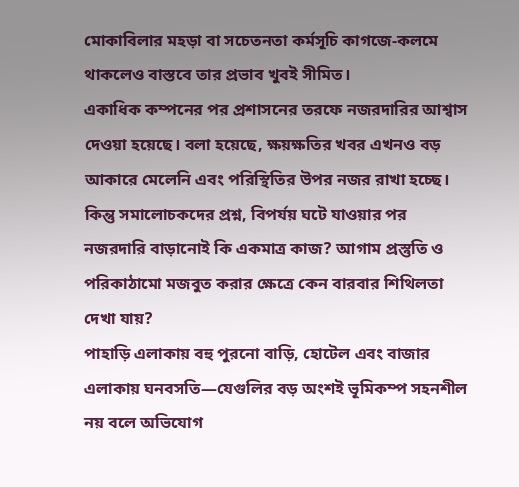মোকাবিলার মহড়া বা সচেতনতা কর্মসূচি কাগজে-কলমে থাকলেও বাস্তবে তার প্রভাব খুবই সীমিত।
একাধিক কম্পনের পর প্রশাসনের তরফে নজরদারির আশ্বাস দেওয়া হয়েছে। বলা হয়েছে, ক্ষয়ক্ষতির খবর এখনও বড় আকারে মেলেনি এবং পরিস্থিতির উপর নজর রাখা হচ্ছে। কিন্তু সমালোচকদের প্রশ্ন, বিপর্যয় ঘটে যাওয়ার পর নজরদারি বাড়ানোই কি একমাত্র কাজ? আগাম প্রস্তুতি ও পরিকাঠামো মজবুত করার ক্ষেত্রে কেন বারবার শিথিলতা দেখা যায়?
পাহাড়ি এলাকায় বহু পুরনো বাড়ি, হোটেল এবং বাজার এলাকায় ঘনবসতি—যেগুলির বড় অংশই ভূমিকম্প সহনশীল নয় বলে অভিযোগ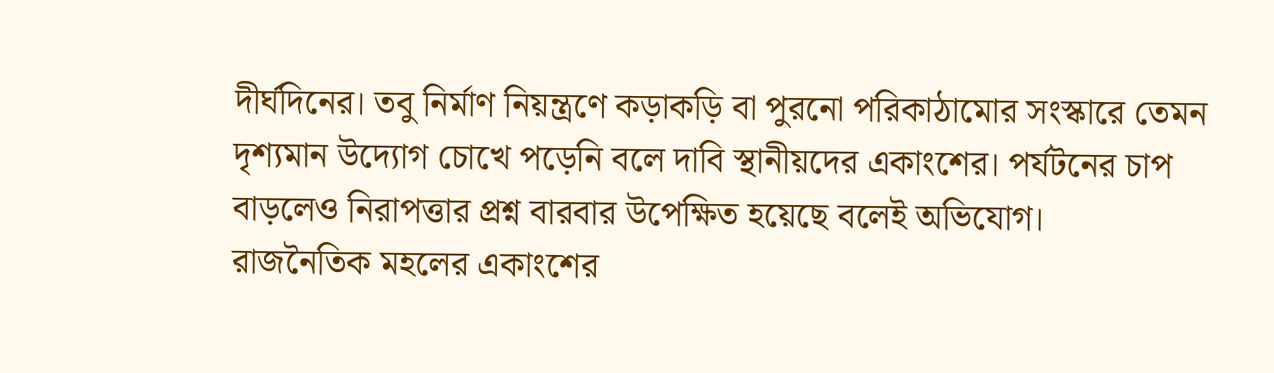দীর্ঘদিনের। তবু নির্মাণ নিয়ন্ত্রণে কড়াকড়ি বা পুরনো পরিকাঠামোর সংস্কারে তেমন দৃশ্যমান উদ্যোগ চোখে পড়েনি বলে দাবি স্থানীয়দের একাংশের। পর্যটনের চাপ বাড়লেও নিরাপত্তার প্রশ্ন বারবার উপেক্ষিত হয়েছে বলেই অভিযোগ।
রাজনৈতিক মহলের একাংশের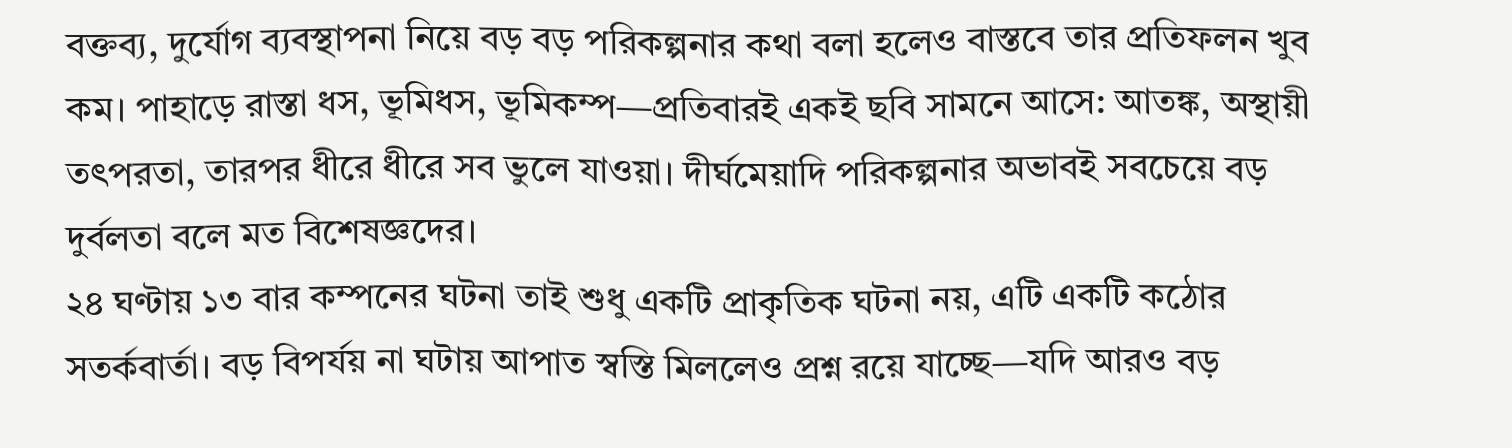বক্তব্য, দুর্যোগ ব্যবস্থাপনা নিয়ে বড় বড় পরিকল্পনার কথা বলা হলেও বাস্তবে তার প্রতিফলন খুব কম। পাহাড়ে রাস্তা ধস, ভূমিধস, ভূমিকম্প—প্রতিবারই একই ছবি সামনে আসে: আতঙ্ক, অস্থায়ী তৎপরতা, তারপর ধীরে ধীরে সব ভুলে যাওয়া। দীর্ঘমেয়াদি পরিকল্পনার অভাবই সবচেয়ে বড় দুর্বলতা বলে মত বিশেষজ্ঞদের।
২৪ ঘণ্টায় ১৩ বার কম্পনের ঘটনা তাই শুধু একটি প্রাকৃতিক ঘটনা নয়, এটি একটি কঠোর সতর্কবার্তা। বড় বিপর্যয় না ঘটায় আপাত স্বস্তি মিললেও প্রশ্ন রয়ে যাচ্ছে—যদি আরও বড়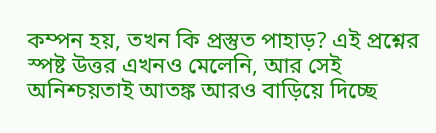কম্পন হয়, তখন কি প্রস্তুত পাহাড়? এই প্রশ্নের স্পষ্ট উত্তর এখনও মেলেনি, আর সেই অনিশ্চয়তাই আতঙ্ক আরও বাড়িয়ে দিচ্ছে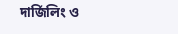দার্জিলিং ও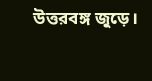উত্তরবঙ্গ জুড়ে।